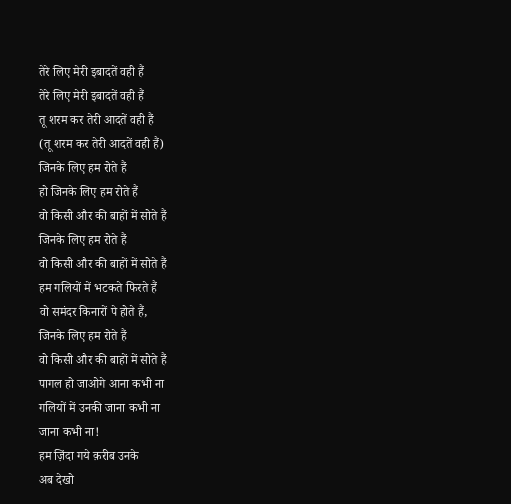तेरे लिए मेरी इबादतें वही हैं
तेरे लिए मेरी इबादतें वही हैं
तू शरम कर तेरी आदतें वही हैं
(तू शरम कर तेरी आदतें वही हैं)
जिनके लिए हम रोते हैं
हो जिनके लिए हम रोते हैं
वो किसी और की बाहों में सोते हैं
जिनके लिए हम रोते हैं
वो किसी और की बाहों में सोते हैं
हम गलियों में भटकते फिरते हैं
वो समंदर किनारों पे होते हैं,
जिनके लिए हम रोते हैं
वो किसी और की बाहों में सोते हैं
पागल हो जाओगे आना कभी ना
गलियों में उनकी जाना कभी ना
जाना कभी ना!
हम ज़िंदा गये क़रीब उनके
अब देखो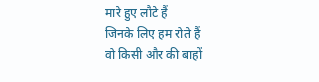मारे हुए लौटे हैं
जिनके लिए हम रोते हैं
वो किसी और की बाहों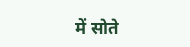में सोते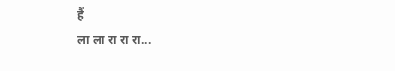हैं
ला ला रा रा रा...